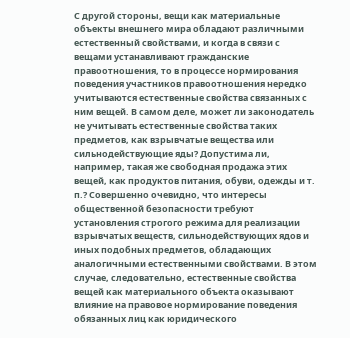С другой стороны, вещи как материальные объекты внешнего мира обладают различными естественный свойствами, и когда в связи с вещами устанавливают гражданские правоотношения, то в процессе нормирования поведения участников правоотношения нередко учитываются естественные свойства связанных с ним вещей. В самом деле, может ли законодатель не учитывать естественные свойства таких предметов, как взрывчатые вещества или сильнодействующие яды? Допустима ли, например, такая же свободная продажа этих вещей, как продуктов питания, обуви, одежды и т. п.? Совершенно очевидно, что интересы общественной безопасности требуют установления строгого режима для реализации взрывчатых веществ, сильнодействующих ядов и иных подобных предметов, обладающих аналогичными естественными свойствами. В этом случае, следовательно, естественные свойства вещей как материального объекта оказывают влияние на правовое нормирование поведения обязанных лиц как юридического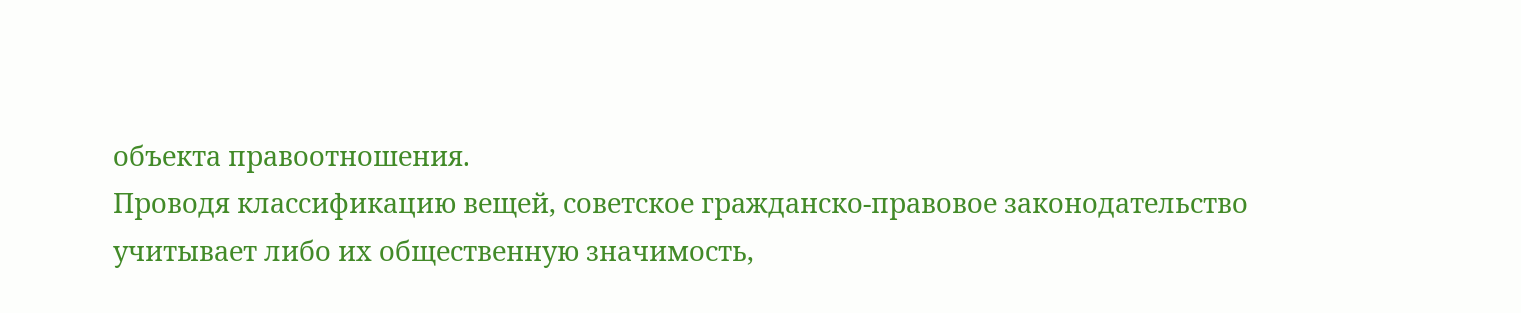объекта правоотношения.
Проводя классификацию вещей, советское гражданско-правовое законодательство учитывает либо их общественную значимость,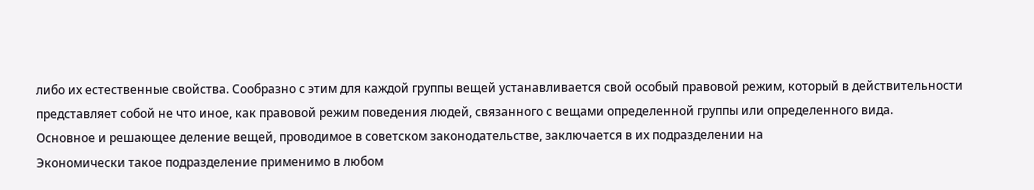либо их естественные свойства. Сообразно с этим для каждой группы вещей устанавливается свой особый правовой режим, который в действительности представляет собой не что иное, как правовой режим поведения людей, связанного с вещами определенной группы или определенного вида.
Основное и решающее деление вещей, проводимое в советском законодательстве, заключается в их подразделении на
Экономически такое подразделение применимо в любом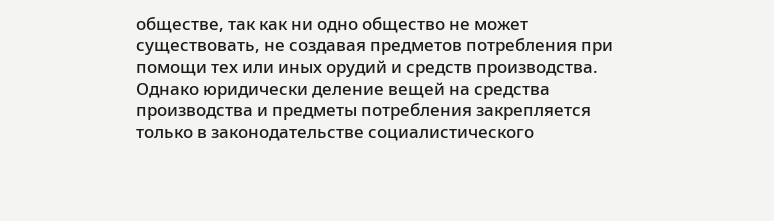обществе, так как ни одно общество не может существовать, не создавая предметов потребления при помощи тех или иных орудий и средств производства. Однако юридически деление вещей на средства производства и предметы потребления закрепляется только в законодательстве социалистического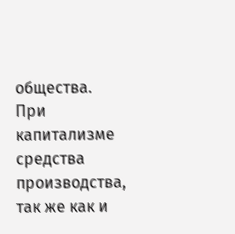общества.
При капитализме средства производства, так же как и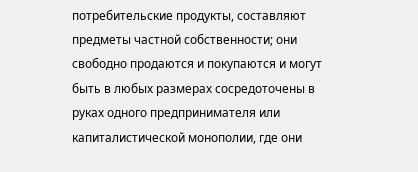потребительские продукты, составляют предметы частной собственности; они свободно продаются и покупаются и могут быть в любых размерах сосредоточены в руках одного предпринимателя или капиталистической монополии, где они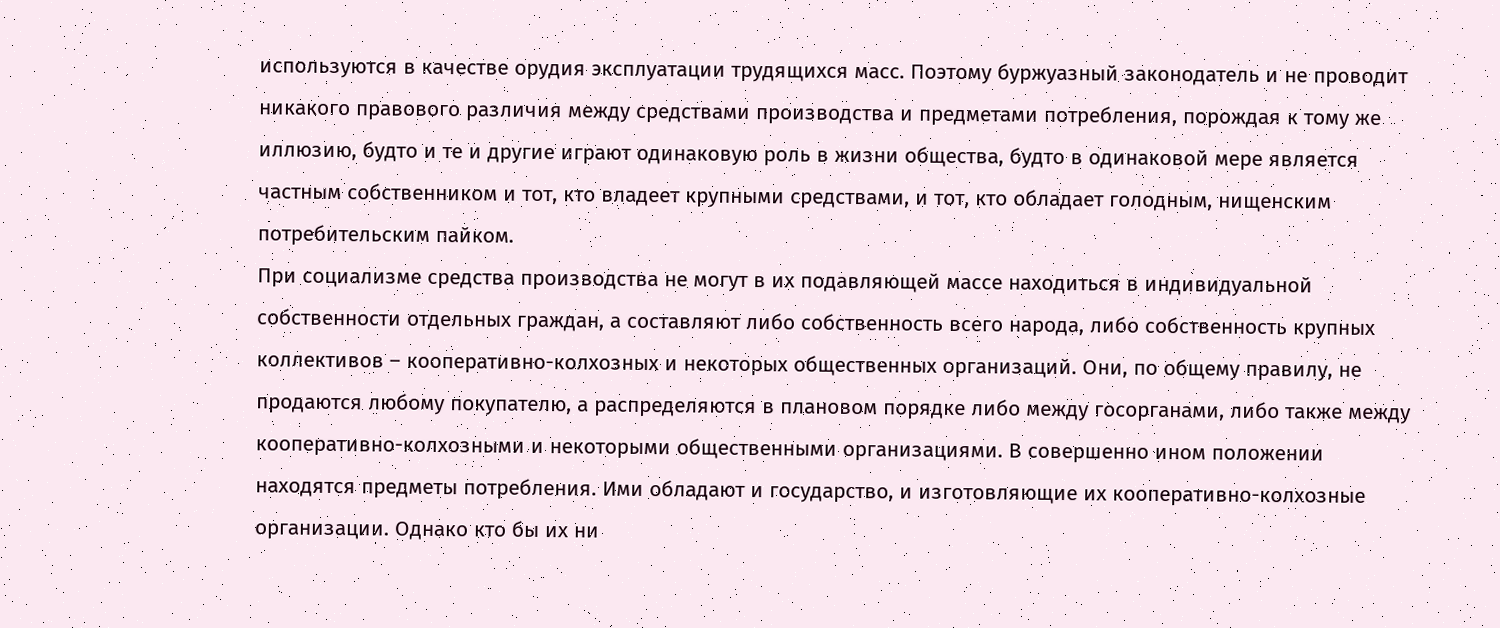используются в качестве орудия эксплуатации трудящихся масс. Поэтому буржуазный законодатель и не проводит никакого правового различия между средствами производства и предметами потребления, порождая к тому же иллюзию, будто и те и другие играют одинаковую роль в жизни общества, будто в одинаковой мере является частным собственником и тот, кто владеет крупными средствами, и тот, кто обладает голодным, нищенским потребительским пайком.
При социализме средства производства не могут в их подавляющей массе находиться в индивидуальной собственности отдельных граждан, а составляют либо собственность всего народа, либо собственность крупных коллективов – кооперативно-колхозных и некоторых общественных организаций. Они, по общему правилу, не продаются любому покупателю, а распределяются в плановом порядке либо между госорганами, либо также между кооперативно-колхозными и некоторыми общественными организациями. В совершенно ином положении находятся предметы потребления. Ими обладают и государство, и изготовляющие их кооперативно-колхозные организации. Однако кто бы их ни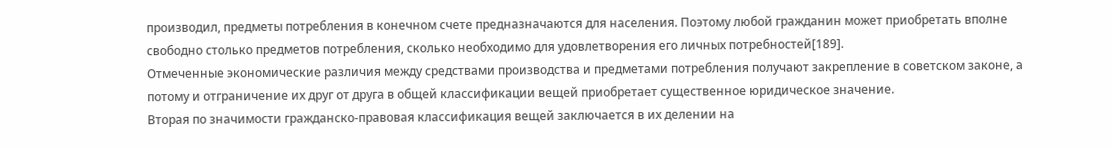производил, предметы потребления в конечном счете предназначаются для населения. Поэтому любой гражданин может приобретать вполне свободно столько предметов потребления, сколько необходимо для удовлетворения его личных потребностей[189].
Отмеченные экономические различия между средствами производства и предметами потребления получают закрепление в советском законе, а потому и отграничение их друг от друга в общей классификации вещей приобретает существенное юридическое значение.
Вторая по значимости гражданско-правовая классификация вещей заключается в их делении на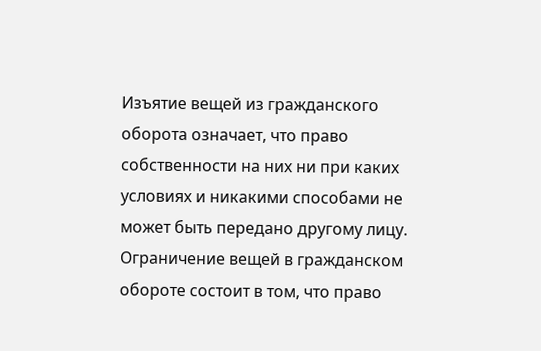Изъятие вещей из гражданского оборота означает, что право собственности на них ни при каких условиях и никакими способами не может быть передано другому лицу. Ограничение вещей в гражданском обороте состоит в том, что право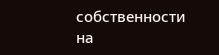собственности на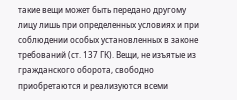такие вещи может быть передано другому лицу лишь при определенных условиях и при соблюдении особых установленных в законе требований (ст. 137 ГК). Вещи, не изъятые из гражданского оборота, свободно приобретаются и реализуются всеми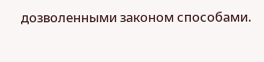дозволенными законом способами.